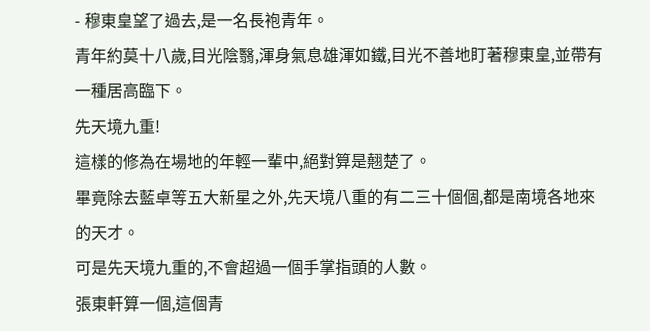- 穆東皇望了過去,是一名長袍青年。
青年約莫十八歲,目光陰翳,渾身氣息雄渾如鐵,目光不善地盯著穆東皇,並帶有一種居高臨下。
先天境九重!
這樣的修為在場地的年輕一輩中,絕對算是翹楚了。
畢竟除去藍卓等五大新星之外,先天境八重的有二三十個個,都是南境各地來的天才。
可是先天境九重的,不會超過一個手掌指頭的人數。
張東軒算一個,這個青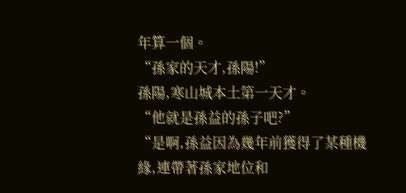年算一個。
“孫家的天才,孫陽!”
孫陽,寒山城本土第一天才。
“他就是孫益的孫子吧?”
“是啊,孫益因為幾年前獲得了某種機緣,連帶著孫家地位和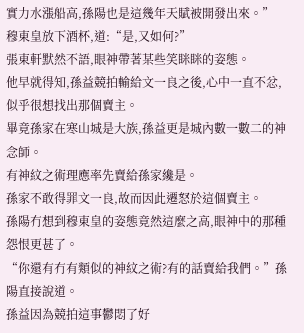實力水漲船高,孫陽也是這幾年天賦被開發出來。”
穆東皇放下酒杯,道:“是,又如何?”
張東軒默然不語,眼神帶著某些笑眯眯的姿態。
他早就得知,孫益競拍輸給文一良之後,心中一直不忿,似乎很想找出那個賣主。
畢竟孫家在寒山城是大族,孫益更是城內數一數二的神念師。
有神紋之術理應率先賣給孫家纔是。
孫家不敢得罪文一良,故而因此遷怒於這個賣主。
孫陽冇想到穆東皇的姿態竟然這麼之高,眼神中的那種怨恨更甚了。
“你還有冇有類似的神紋之術?有的話賣給我們。”孫陽直接說道。
孫益因為競拍這事鬱悶了好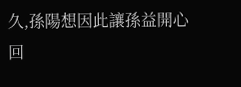久,孫陽想因此讓孫益開心回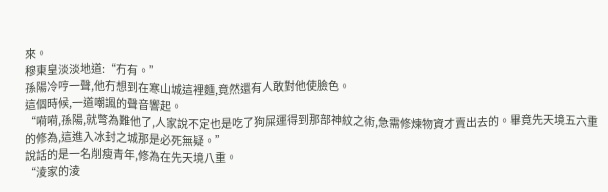來。
穆東皇淡淡地道:“冇有。”
孫陽冷哼一聲,他冇想到在寒山城這裡麵,竟然還有人敢對他使臉色。
這個時候,一道嘲諷的聲音響起。
“嗬嗬,孫陽,就彆為難他了,人家說不定也是吃了狗屎運得到那部神紋之術,急需修煉物資才賣出去的。畢竟先天境五六重的修為,這進入冰封之城那是必死無疑。”
說話的是一名削瘦青年,修為在先天境八重。
“淩家的淩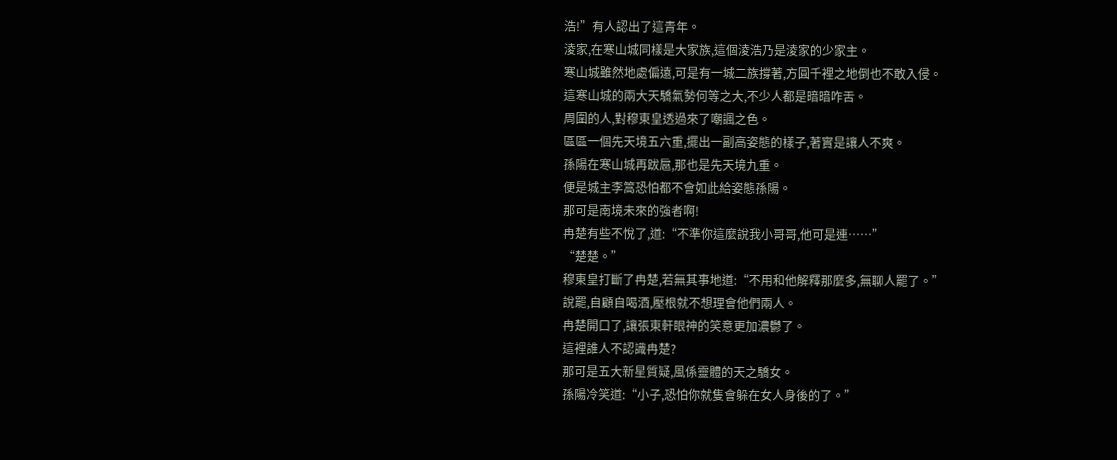浩!”有人認出了這青年。
淩家,在寒山城同樣是大家族,這個淩浩乃是淩家的少家主。
寒山城雖然地處偏遠,可是有一城二族撐著,方圓千裡之地倒也不敢入侵。
這寒山城的兩大天驕氣勢何等之大,不少人都是暗暗咋舌。
周圍的人,對穆東皇透過來了嘲諷之色。
區區一個先天境五六重,擺出一副高姿態的樣子,著實是讓人不爽。
孫陽在寒山城再跋扈,那也是先天境九重。
便是城主李篙恐怕都不會如此給姿態孫陽。
那可是南境未來的強者啊!
冉楚有些不悅了,道:“不準你這麼說我小哥哥,他可是連……”
“楚楚。”
穆東皇打斷了冉楚,若無其事地道:“不用和他解釋那麼多,無聊人罷了。”
說罷,自顧自喝酒,壓根就不想理會他們兩人。
冉楚開口了,讓張東軒眼神的笑意更加濃鬱了。
這裡誰人不認識冉楚?
那可是五大新星質疑,風係靈體的天之驕女。
孫陽冷笑道:“小子,恐怕你就隻會躲在女人身後的了。”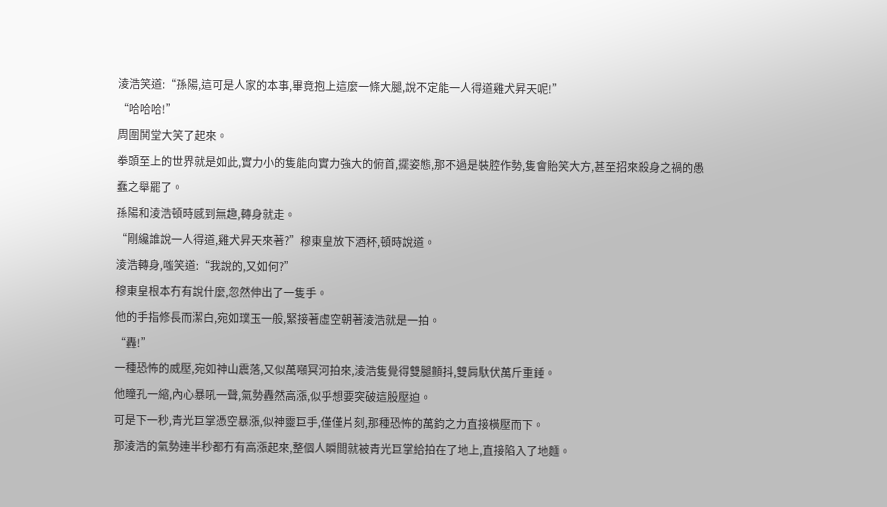淩浩笑道:“孫陽,這可是人家的本事,畢竟抱上這麼一條大腿,說不定能一人得道雞犬昇天呢!”
“哈哈哈!”
周圍鬨堂大笑了起來。
拳頭至上的世界就是如此,實力小的隻能向實力強大的俯首,擺姿態,那不過是裝腔作勢,隻會貽笑大方,甚至招來殺身之禍的愚蠢之舉罷了。
孫陽和淩浩頓時感到無趣,轉身就走。
“剛纔誰說一人得道,雞犬昇天來著?”穆東皇放下酒杯,頓時說道。
淩浩轉身,嗤笑道:“我說的,又如何?”
穆東皇根本冇有說什麼,忽然伸出了一隻手。
他的手指修長而潔白,宛如璞玉一般,緊接著虛空朝著淩浩就是一拍。
“轟!”
一種恐怖的威壓,宛如神山震落,又似萬噸冥河拍來,淩浩隻覺得雙腿顫抖,雙肩馱伏萬斤重錘。
他瞳孔一縮,內心暴吼一聲,氣勢轟然高漲,似乎想要突破這股壓迫。
可是下一秒,青光巨掌憑空暴漲,似神靈巨手,僅僅片刻,那種恐怖的萬鈞之力直接橫壓而下。
那淩浩的氣勢連半秒都冇有高漲起來,整個人瞬間就被青光巨掌給拍在了地上,直接陷入了地麵。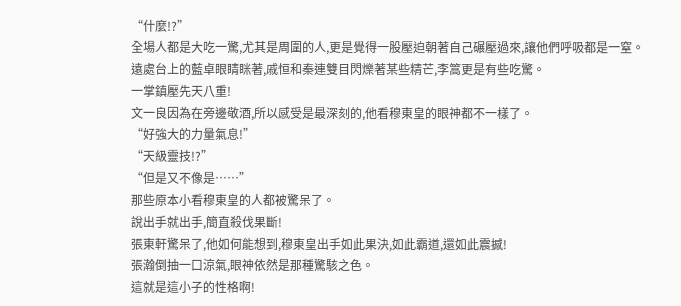“什麼!?”
全場人都是大吃一驚,尤其是周圍的人,更是覺得一股壓迫朝著自己碾壓過來,讓他們呼吸都是一窒。
遠處台上的藍卓眼睛眯著,戚恒和秦連雙目閃爍著某些精芒,李篙更是有些吃驚。
一掌鎮壓先天八重!
文一良因為在旁邊敬酒,所以感受是最深刻的,他看穆東皇的眼神都不一樣了。
“好強大的力量氣息!”
“天級靈技!?”
“但是又不像是……”
那些原本小看穆東皇的人都被驚呆了。
說出手就出手,簡直殺伐果斷!
張東軒驚呆了,他如何能想到,穆東皇出手如此果決,如此霸道,還如此震撼!
張瀚倒抽一口涼氣,眼神依然是那種驚駭之色。
這就是這小子的性格啊!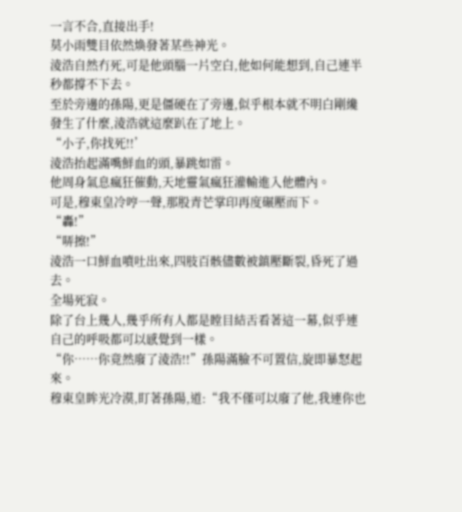一言不合,直接出手!
莫小雨雙目依然煥發著某些神光。
淩浩自然冇死,可是他頭腦一片空白,他如何能想到,自己連半秒都撐不下去。
至於旁邊的孫陽,更是僵硬在了旁邊,似乎根本就不明白剛纔發生了什麼,淩浩就這麼趴在了地上。
“小子,你找死!!’
淩浩抬起滿嘴鮮血的頭,暴跳如雷。
他周身氣息瘋狂催動,天地靈氣瘋狂灌輸進入他體內。
可是,穆東皇冷哼一聲,那股青芒掌印再度碾壓而下。
“轟!”
“哢擦!”
淩浩一口鮮血噴吐出來,四肢百骸儘數被鎮壓斷裂,昏死了過去。
全場死寂。
除了台上幾人,幾乎所有人都是瞠目結舌看著這一幕,似乎連自己的呼吸都可以感覺到一樣。
“你……你竟然廢了淩浩!!”孫陽滿臉不可置信,旋即暴怒起來。
穆東皇眸光冷漠,盯著孫陽,道:“我不僅可以廢了他,我連你也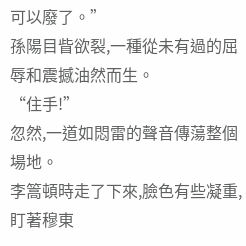可以廢了。”
孫陽目眥欲裂,一種從未有過的屈辱和震撼油然而生。
“住手!”
忽然,一道如悶雷的聲音傳蕩整個場地。
李篙頓時走了下來,臉色有些凝重,盯著穆東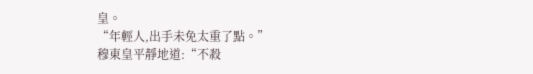皇。
“年輕人,出手未免太重了點。”
穆東皇平靜地道:“不殺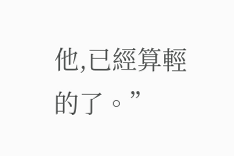他,已經算輕的了。”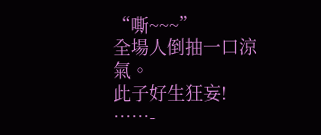“嘶~~~”
全場人倒抽一口涼氣。
此子好生狂妄!
……-